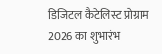डिजिटल कैटेलिस्ट प्रोग्राम 2026 का शुभारंभ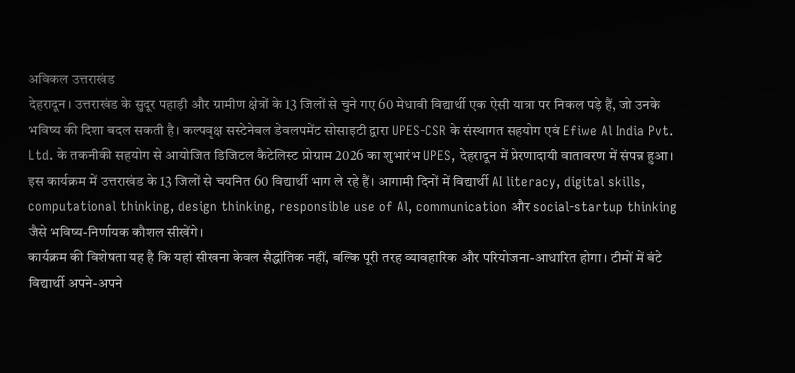अविकल उत्तराखंड
देहरादून। उत्तराखंड के सुदूर पहाड़ी और ग्रामीण क्षेत्रों के 13 जिलों से चुने गए 60 मेधावी विद्यार्थी एक ऐसी यात्रा पर निकल पड़े हैं, जो उनके भविष्य की दिशा बदल सकती है। कल्पवृक्ष सस्टेनेबल डेवलपमेंट सोसाइटी द्वारा UPES-CSR के संस्थागत सहयोग एवं Efiwe Al India Pvt. Ltd. के तकनीकी सहयोग से आयोजित डिजिटल कैटेलिस्ट प्रोग्राम 2026 का शुभारंभ UPES, देहरादून में प्रेरणादायी वातावरण में संपन्न हुआ।
इस कार्यक्रम में उत्तराखंड के 13 जिलों से चयनित 60 विद्यार्थी भाग ले रहे हैं। आगामी दिनों में विद्यार्थी AI literacy, digital skills, computational thinking, design thinking, responsible use of Al, communication और social-startup thinking जैसे भविष्य-निर्णायक कौशल सीखेंगे।
कार्यक्रम की विशेषता यह है कि यहां सीखना केवल सैद्धांतिक नहीं, बल्कि पूरी तरह व्यावहारिक और परियोजना-आधारित होगा। टीमों में बंटे विद्यार्थी अपने-अपने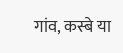गांव, कस्बे या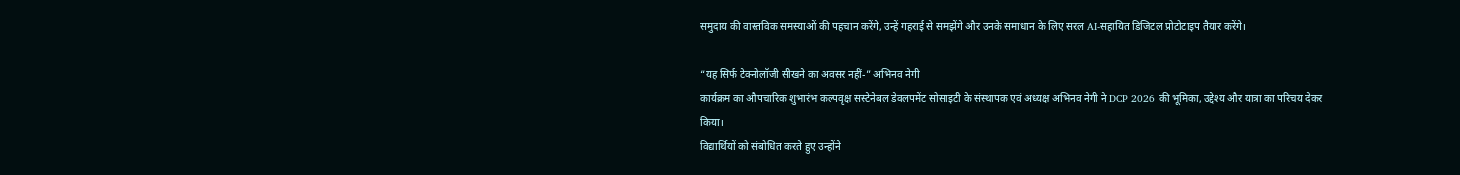समुदाय की वास्तविक समस्याओं की पहचान करेंगे, उन्हें गहराई से समझेंगे और उनके समाधान के लिए सरल AI-सहायित डिजिटल प्रोटोटाइप तैयार करेंगे।

“यह सिर्फ टेक्नोलॉजी सीखने का अवसर नहीं-” अभिनव नेगी
कार्यक्रम का औपचारिक शुभारंभ कल्पवृक्ष सस्टेनेबल डेवलपमेंट सोसाइटी के संस्थापक एवं अध्यक्ष अभिनव नेगी ने DCP 2026 की भूमिका, उद्देश्य और यात्रा का परिचय देकर किया।
विद्यार्थियों को संबोधित करते हुए उन्होंने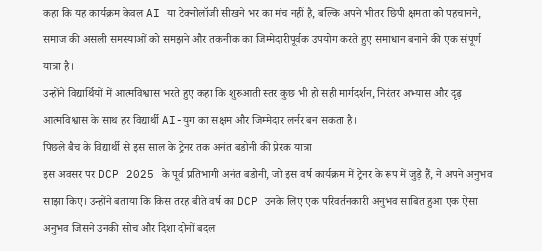कहा कि यह कार्यक्रम केवल AI या टेक्नोलॉजी सीखने भर का मंच नहीं है, बल्कि अपने भीतर छिपी क्षमता को पहचानने, समाज की असली समस्याओं को समझने और तकनीक का जिम्मेदारीपूर्वक उपयोग करते हुए समाधान बनाने की एक संपूर्ण यात्रा है।
उन्होंने विद्यार्थियों में आत्मविश्वास भरते हुए कहा कि शुरुआती स्तर कुछ भी हो सही मार्गदर्शन, निरंतर अभ्यास और दृढ़ आत्मविश्वास के साथ हर विद्यार्थी AI-युग का सक्षम और जिम्मेदार लर्नर बन सकता है।
पिछले बैच के विद्यार्थी से इस साल के ट्रेनर तक अनंत बडोनी की प्रेरक यात्रा
इस अवसर पर DCP 2025 के पूर्व प्रतिभागी अनंत बडोनी, जो इस वर्ष कार्यक्रम में ट्रेनर के रूप में जुड़े हैं, ने अपने अनुभव साझा किए। उन्होंने बताया कि किस तरह बीते वर्ष का DCP उनके लिए एक परिवर्तनकारी अनुभव साबित हुआ एक ऐसा अनुभव जिसने उनकी सोच और दिशा दोनों बदल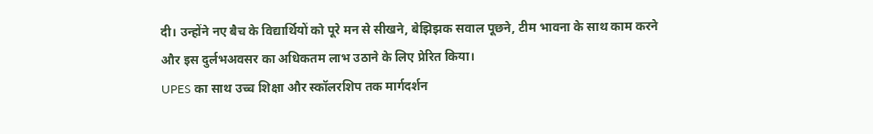दी। उन्होंने नए बैच के विद्यार्थियों को पूरे मन से सीखने, बेझिझक सवाल पूछने, टीम भावना के साथ काम करने और इस दुर्लभअवसर का अधिकतम लाभ उठाने के लिए प्रेरित किया।
UPES का साथ उच्च शिक्षा और स्कॉलरशिप तक मार्गदर्शन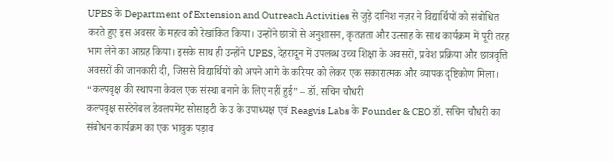UPES के Department of Extension and Outreach Activities से जुड़े दानिश नज़र ने विद्यार्थियों को संबोधित करते हुए इस अवसर के महत्व को रेखांकित किया। उन्होंने छात्रों से अनुशासन, कृतज्ञता और उत्साह के साथ कार्यक्रम में पूरी तरह भाग लेने का आग्रह किया। इसके साथ ही उन्होंने UPES, देहरादून में उपलब्ध उच्च शिक्षा के अवसरों, प्रवेश प्रक्रिया और छात्रवृत्ति अवसरों की जानकारी दी, जिससे विद्यार्थियों को अपने आगे के करियर को लेकर एक सकारात्मक और व्यापक दृष्टिकोण मिला।
“कल्पवृक्ष की स्थापना केवल एक संस्था बनाने के लिए नहीं हुई” – डॉ. सचिन चौधरी
कल्पवृक्ष सस्टेनेबल डेवलपमेंट सोसाइटी के उ के उपाध्यक्ष एवं Reagvis Labs के Founder & CEO डॉ. सचिन चौधरी का संबोधन कार्यक्रम का एक भावुक पड़ाव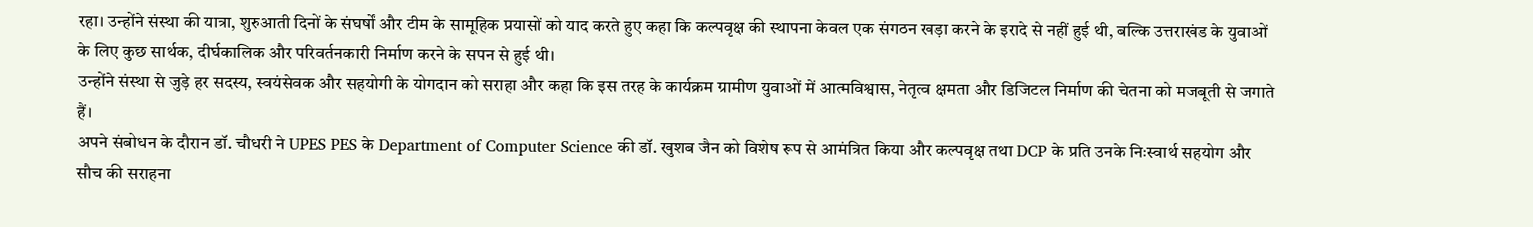रहा। उन्होंने संस्था की यात्रा, शुरुआती दिनों के संघर्षों और टीम के सामूहिक प्रयासों को याद करते हुए कहा कि कल्पवृक्ष की स्थापना केवल एक संगठन खड़ा करने के इरादे से नहीं हुई थी, बल्कि उत्तराखंड के युवाओं के लिए कुछ सार्थक, दीर्घकालिक और परिवर्तनकारी निर्माण करने के सपन से हुई थी।
उन्होंने संस्था से जुड़े हर सदस्य, स्वयंसेवक और सहयोगी के योगदान को सराहा और कहा कि इस तरह के कार्यक्रम ग्रामीण युवाओं में आत्मविश्वास, नेतृत्व क्षमता और डिजिटल निर्माण की चेतना को मजबूती से जगाते हैं।
अपने संबोधन के दौरान डॉ. चौधरी ने UPES PES के Department of Computer Science की डॉ. खुशब जैन को विशेष रूप से आमंत्रित किया और कल्पवृक्ष तथा DCP के प्रति उनके निःस्वार्थ सहयोग और सौच की सराहना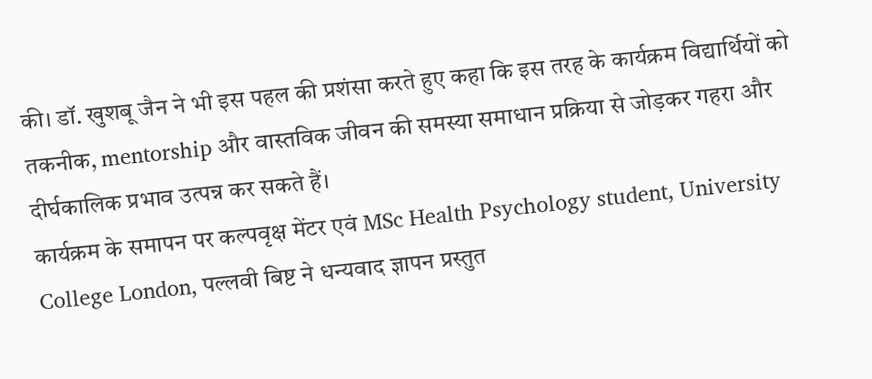की। डॉ. खुशबू जैन ने भी इस पहल की प्रशंसा करते हुए कहा कि इस तरह के कार्यक्रम विद्यार्थियों को तकनीक, mentorship और वास्तविक जीवन की समस्या समाधान प्रक्रिया से जोड़कर गहरा और दीर्घकालिक प्रभाव उत्पन्न कर सकते हैं।
कार्यक्रम के समापन पर कल्पवृक्ष मेंटर एवं MSc Health Psychology student, University College London, पल्लवी बिष्ट ने धन्यवाद ज्ञापन प्रस्तुत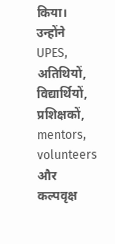किया। उन्होंने UPES, अतिथियों, विद्यार्थियों, प्रशिक्षकों, mentors, volunteers और कल्पवृक्ष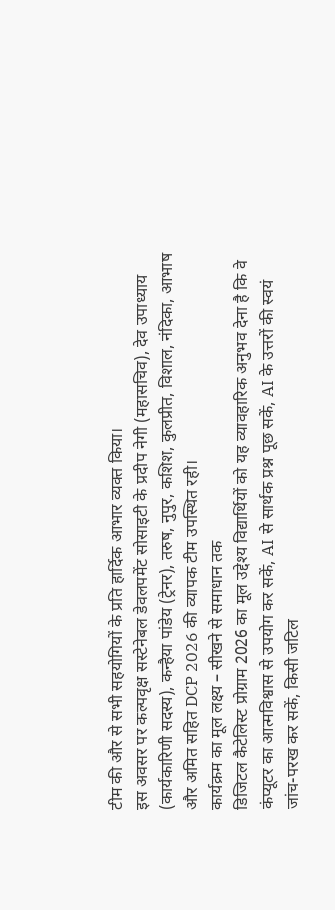टीम की और से सभी सहयोगियों के प्रति हार्दिक आभार व्यक्त किया।
इस अवसर पर कल्पवृक्ष सस्टेनेबल डेवलपमेंट सोसाइटी के प्रदीप नेगी (महासचिव), देव उपाध्याय (कार्यकारिणी सदस्य), कन्हैया पांडेय (ट्रेनर), तरुष, नुपुर, कशिश, कुलप्रीत, विशाल, नंदिका, आभाष और अमित सहित DCP 2026 की व्यापक टीम उपस्थित रही।
कार्यक्रम का मूल लक्ष्य – सीखने से समाधान तक
डिजिटल कैटेलिस्ट प्रोग्राम 2026 का मूल उद्देश्य विद्यार्थियों को यह व्यावहारिक अनुभव देना है कि वे कंप्यूटर का आत्मविश्वास से उपयोग कर सकें, AI से सार्थक प्रश्न पूछ सकें, AI के उत्तरों की स्वयं जांच-परख कर सकें, किसी जटिल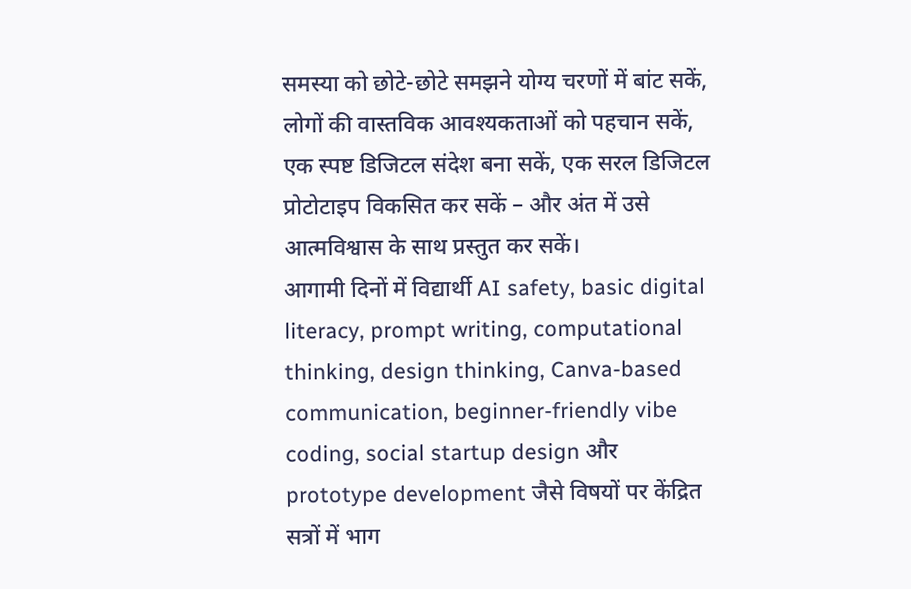समस्या को छोटे-छोटे समझने योग्य चरणों में बांट सकें, लोगों की वास्तविक आवश्यकताओं को पहचान सकें, एक स्पष्ट डिजिटल संदेश बना सकें, एक सरल डिजिटल प्रोटोटाइप विकसित कर सकें – और अंत में उसे आत्मविश्वास के साथ प्रस्तुत कर सकें।
आगामी दिनों में विद्यार्थी AI safety, basic digital literacy, prompt writing, computational thinking, design thinking, Canva-based communication, beginner-friendly vibe coding, social startup design और prototype development जैसे विषयों पर केंद्रित सत्रों में भाग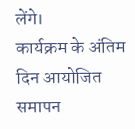लेंगे।
कार्यक्रम के अंतिम दिन आयोजित समापन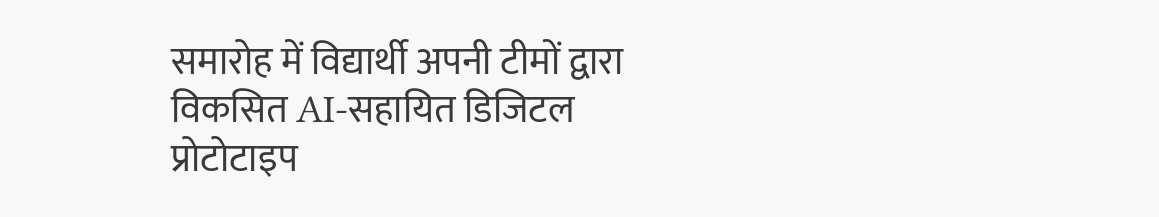समारोह में विद्यार्थी अपनी टीमों द्वारा विकसित AI-सहायित डिजिटल प्रोटोटाइप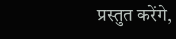प्रस्तुत करेंगे,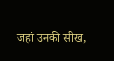जहां उनकी सीख,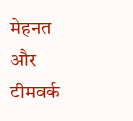मेहनत और टीमवर्क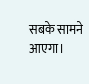सबके सामने आएगा।